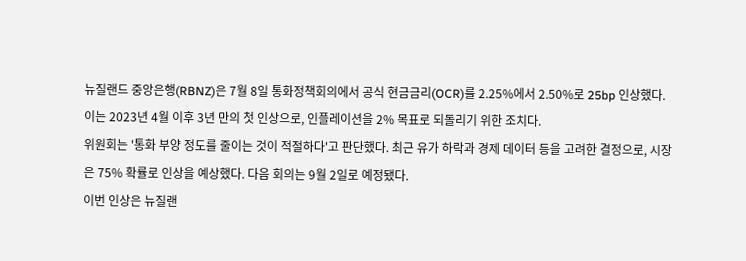뉴질랜드 중앙은행(RBNZ)은 7월 8일 통화정책회의에서 공식 현금금리(OCR)를 2.25%에서 2.50%로 25bp 인상했다. 이는 2023년 4월 이후 3년 만의 첫 인상으로, 인플레이션을 2% 목표로 되돌리기 위한 조치다.
위원회는 '통화 부양 정도를 줄이는 것이 적절하다'고 판단했다. 최근 유가 하락과 경제 데이터 등을 고려한 결정으로, 시장은 75% 확률로 인상을 예상했다. 다음 회의는 9월 2일로 예정됐다.
이번 인상은 뉴질랜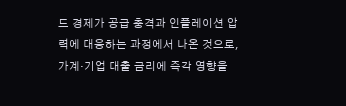드 경제가 공급 충격과 인플레이션 압력에 대응하는 과정에서 나온 것으로, 가계·기업 대출 금리에 즉각 영향을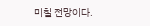미칠 전망이다.